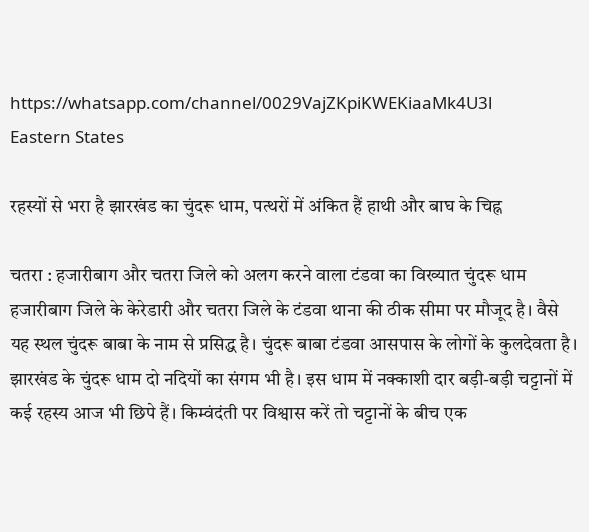https://whatsapp.com/channel/0029VajZKpiKWEKiaaMk4U3l
Eastern States

रहस्यों से भरा है झारखंड का चुंदरू धाम, पत्थरों में अंकित हैं हाथी और बाघ के चिह्न

चतरा : हजारीबाग और चतरा जिले को अलग करने वाला टंडवा का विख्यात चुंदरू धाम हजारीबाग जिले के केरेडारी और चतरा जिले के टंडवा थाना की ठीक सीमा पर मौजूद है। वैसे यह स्थल चुंदरू बाबा के नाम से प्रसिद्ध है। चुंदरू बाबा टंडवा आसपास के लोगों के कुलदेवता है। झारखंड के चुंदरू धाम दो नदियों का संगम भी है। इस धाम में नक्काशी दार बड़ी-बड़ी चट्टानों में कई रहस्य आज भी छिपे हैं। किम्वंदंती पर विश्वास करें तो चट्टानों के बीच एक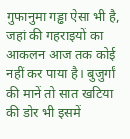गुफानुमा गड्ढा ऐसा भी है, जहां की गहराइयों का आकलन आज तक कोई नहीं कर पाया है। बुजुर्गां की मानें तो सात खटिया की डोर भी इसमें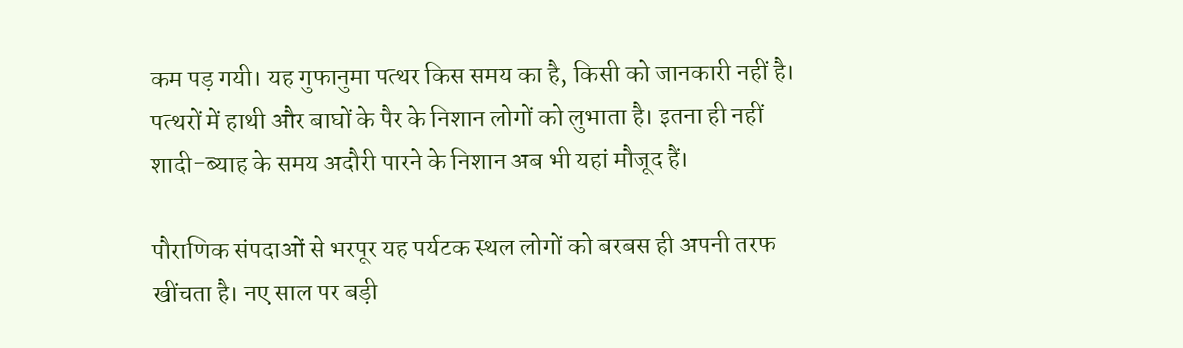कम पड़ गयी। यह गुफानुमा पत्थर किस समय का है, किसी को जानकारी नहीं है। पत्थरों में हाथी और बाघों के पैर के निशान लोगों को लुभाता है। इतना ही नहीं शादी-ब्याह के समय अदौरी पारने के निशान अब भी यहां मौजूद हैं।

पौराणिक संपदाओं से भरपूर यह पर्यटक स्थल लोगों को बरबस ही अपनी तरफ खींचता है। नए साल पर बड़ी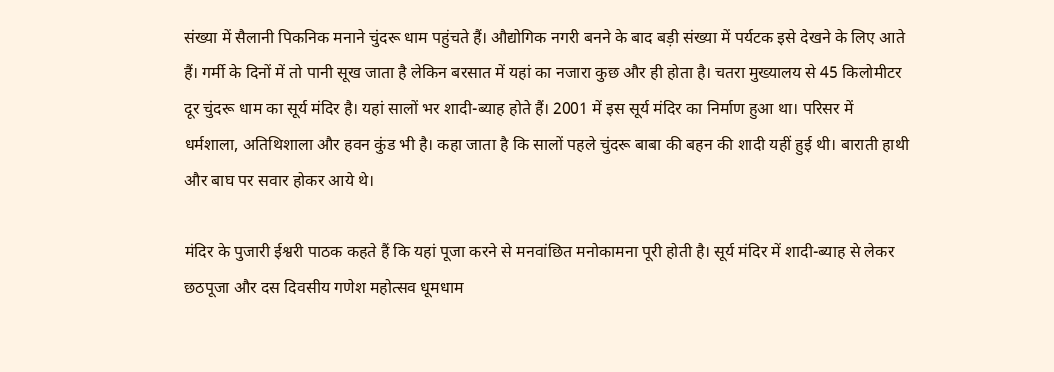संख्या में सैलानी पिकनिक मनाने चुंदरू धाम पहुंचते हैं। औद्योगिक नगरी बनने के बाद बड़ी संख्या में पर्यटक इसे देखने के लिए आते हैं। गर्मी के दिनों में तो पानी सूख जाता है लेकिन बरसात में यहां का नजारा कुछ और ही होता है। चतरा मुख्यालय से 45 किलोमीटर दूर चुंदरू धाम का सूर्य मंदिर है। यहां सालों भर शादी-ब्याह होते हैं। 2001 में इस सूर्य मंदिर का निर्माण हुआ था। परिसर में धर्मशाला, अतिथिशाला और हवन कुंड भी है। कहा जाता है कि सालों पहले चुंदरू बाबा की बहन की शादी यहीं हुई थी। बाराती हाथी और बाघ पर सवार होकर आये थे।

मंदिर के पुजारी ईश्वरी पाठक कहते हैं कि यहां पूजा करने से मनवांछित मनोकामना पूरी होती है। सूर्य मंदिर में शादी-ब्याह से लेकर छठपूजा और दस दिवसीय गणेश महोत्सव धूमधाम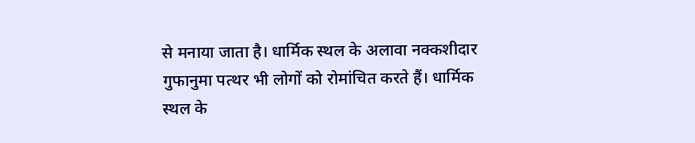से मनाया जाता है। धार्मिक स्थल के अलावा नक्कशीदार गुफानुमा पत्थर भी लोगों को रोमांचित करते हैं। धार्मिक स्थल के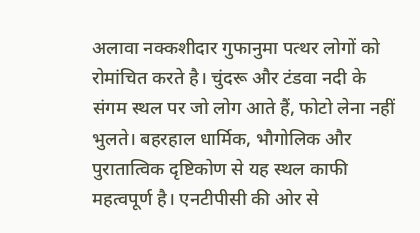अलावा नक्कशीदार गुफानुमा पत्थर लोगों को रोमांचित करते है। चुंदरू और टंडवा नदी के संगम स्थल पर जो लोग आते हैं, फोटो लेना नहीं भुलते। बहरहाल धार्मिक, भौगोलिक और पुरातात्विक दृष्टिकोण से यह स्थल काफी महत्वपूर्ण है। एनटीपीसी की ओर से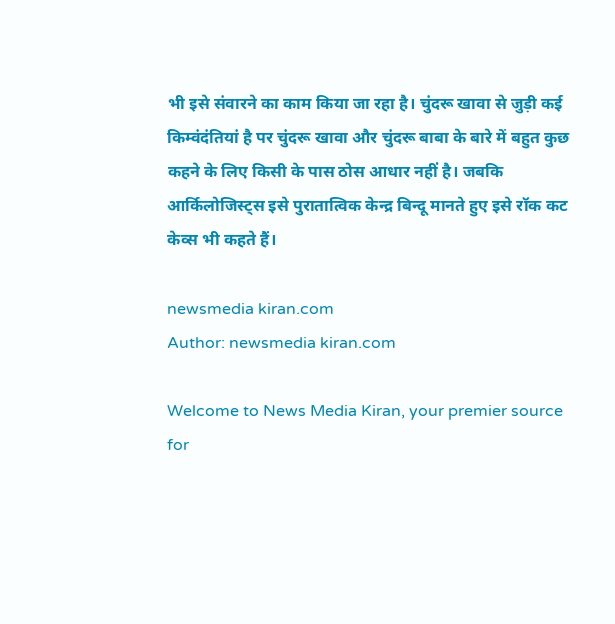भी इसे संवारने का काम किया जा रहा है। चुंदरू खावा से जुड़ी कई किम्वंदंतियां है पर चुंदरू खावा और चुंदरू बाबा के बारे में बहुत कुछ कहने के लिए किसी के पास ठोस आधार नहीं है। जबकि आर्किलोजिस्ट्स इसे पुरातात्विक केन्द्र बिन्दू मानते हुए इसे रॉक कट केव्स भी कहते हैं।

newsmedia kiran.com
Author: newsmedia kiran.com

Welcome to News Media Kiran, your premier source for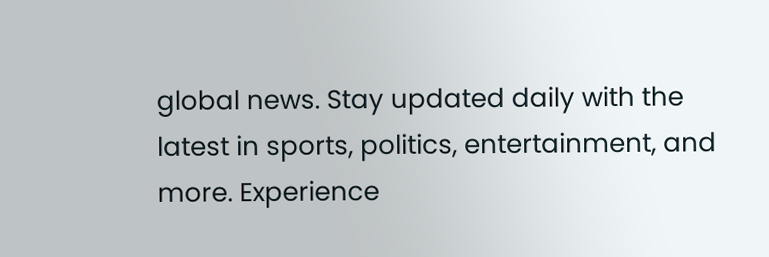global news. Stay updated daily with the latest in sports, politics, entertainment, and more. Experience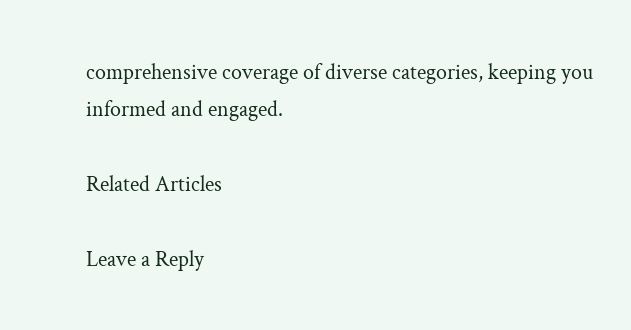comprehensive coverage of diverse categories, keeping you informed and engaged.

Related Articles

Leave a Reply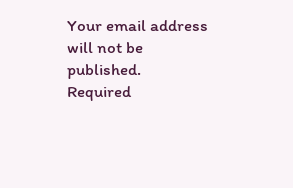Your email address will not be published. Required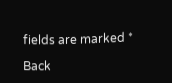fields are marked *

Back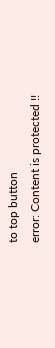to top button
error: Content is protected !!